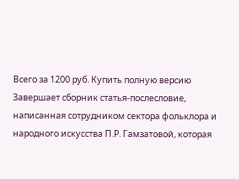Всего за 1200 руб. Купить полную версию
Завершает сборник статья-послесловие, написанная сотрудником сектора фольклора и народного искусства П.Р. Гамзатовой, которая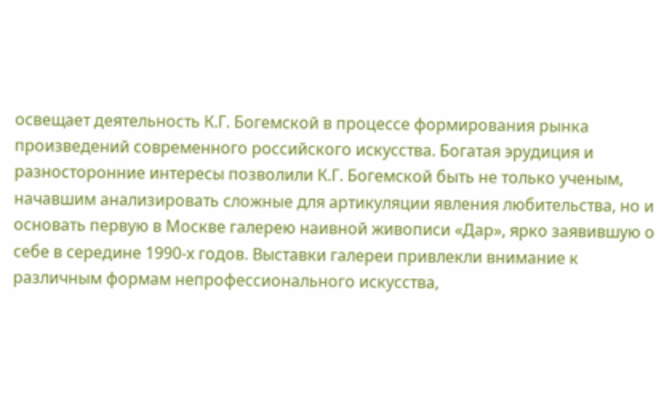освещает деятельность К.Г. Богемской в процессе формирования рынка произведений современного российского искусства. Богатая эрудиция и разносторонние интересы позволили К.Г. Богемской быть не только ученым, начавшим анализировать сложные для артикуляции явления любительства, но и основать первую в Москве галерею наивной живописи «Дар», ярко заявившую о себе в середине 1990-х годов. Выставки галереи привлекли внимание к различным формам непрофессионального искусства,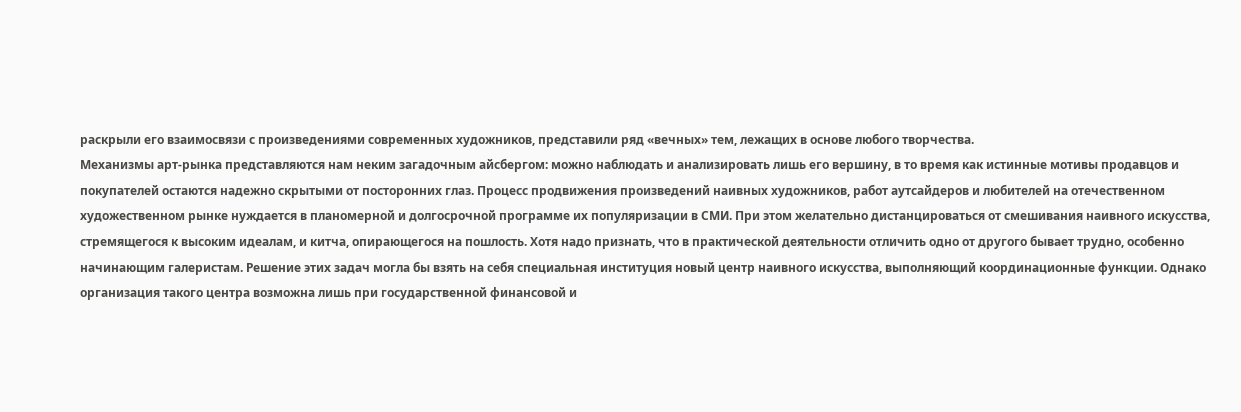раскрыли его взаимосвязи с произведениями современных художников, представили ряд «вечных» тем, лежащих в основе любого творчества.
Механизмы арт-рынка представляются нам неким загадочным айсбергом: можно наблюдать и анализировать лишь его вершину, в то время как истинные мотивы продавцов и покупателей остаются надежно скрытыми от посторонних глаз. Процесс продвижения произведений наивных художников, работ аутсайдеров и любителей на отечественном художественном рынке нуждается в планомерной и долгосрочной программе их популяризации в СМИ. При этом желательно дистанцироваться от смешивания наивного искусства, стремящегося к высоким идеалам, и китча, опирающегося на пошлость. Хотя надо признать, что в практической деятельности отличить одно от другого бывает трудно, особенно начинающим галеристам. Решение этих задач могла бы взять на себя специальная институция новый центр наивного искусства, выполняющий координационные функции. Однако организация такого центра возможна лишь при государственной финансовой и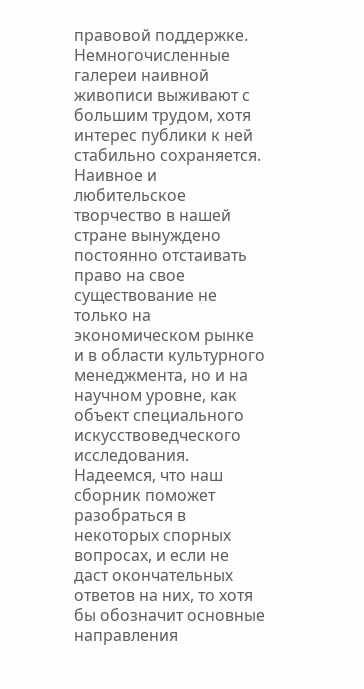правовой поддержке. Немногочисленные галереи наивной живописи выживают с большим трудом, хотя интерес публики к ней стабильно сохраняется. Наивное и любительское творчество в нашей стране вынуждено постоянно отстаивать право на свое существование не только на экономическом рынке и в области культурного менеджмента, но и на научном уровне, как объект специального искусствоведческого исследования. Надеемся, что наш сборник поможет разобраться в некоторых спорных вопросах, и если не даст окончательных ответов на них, то хотя бы обозначит основные направления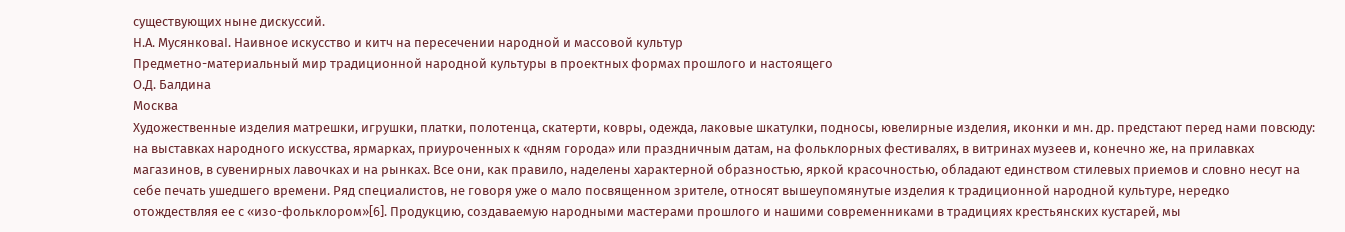существующих ныне дискуссий.
Н.А. МусянковаI. Наивное искусство и китч на пересечении народной и массовой культур
Предметно-материальный мир традиционной народной культуры в проектных формах прошлого и настоящего
О.Д. Балдина
Москва
Художественные изделия матрешки, игрушки, платки, полотенца, скатерти, ковры, одежда, лаковые шкатулки, подносы, ювелирные изделия, иконки и мн. др. предстают перед нами повсюду: на выставках народного искусства, ярмарках, приуроченных к «дням города» или праздничным датам, на фольклорных фестивалях, в витринах музеев и, конечно же, на прилавках магазинов, в сувенирных лавочках и на рынках. Все они, как правило, наделены характерной образностью, яркой красочностью, обладают единством стилевых приемов и словно несут на себе печать ушедшего времени. Ряд специалистов, не говоря уже о мало посвященном зрителе, относят вышеупомянутые изделия к традиционной народной культуре, нередко отождествляя ее с «изо-фольклором»[6]. Продукцию, создаваемую народными мастерами прошлого и нашими современниками в традициях крестьянских кустарей, мы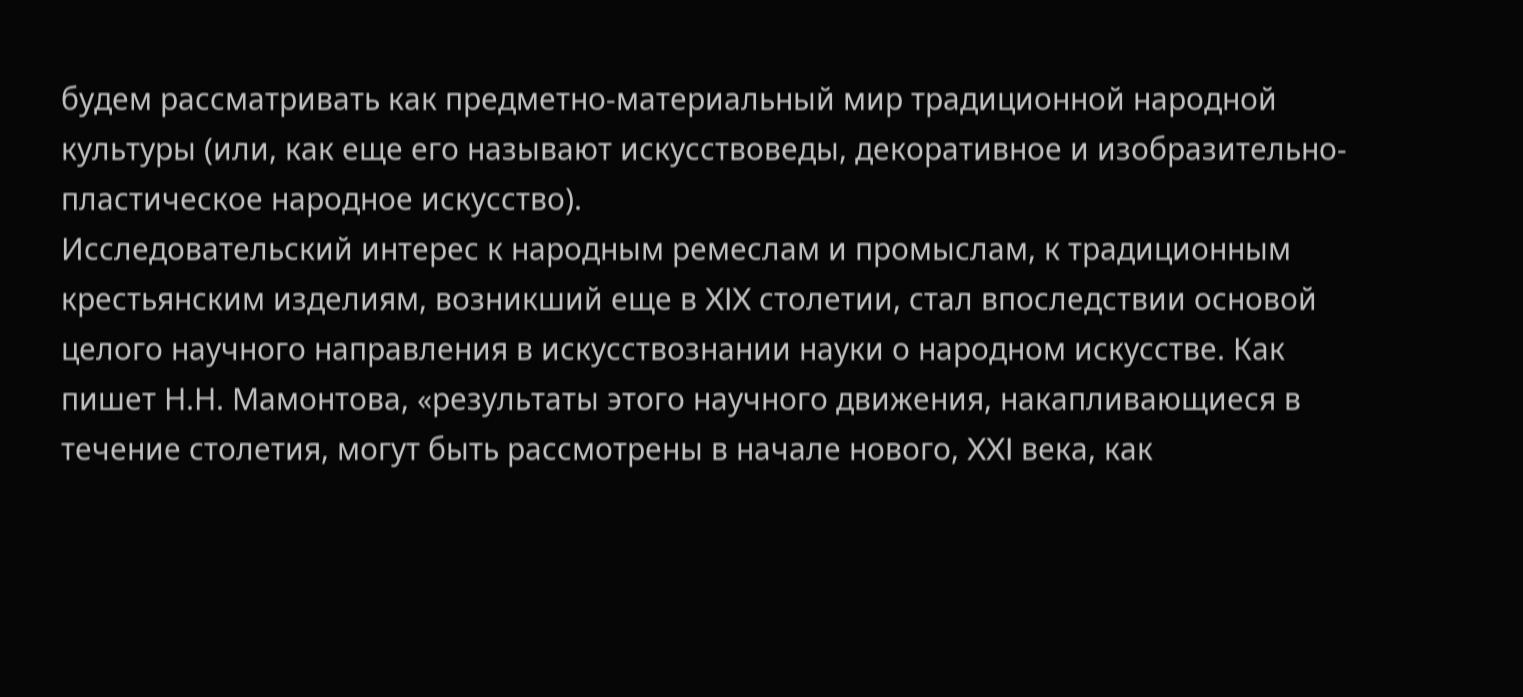будем рассматривать как предметно-материальный мир традиционной народной культуры (или, как еще его называют искусствоведы, декоративное и изобразительно-пластическое народное искусство).
Исследовательский интерес к народным ремеслам и промыслам, к традиционным крестьянским изделиям, возникший еще в XIX столетии, стал впоследствии основой целого научного направления в искусствознании науки о народном искусстве. Как пишет Н.Н. Мамонтова, «результаты этого научного движения, накапливающиеся в течение столетия, могут быть рассмотрены в начале нового, XXI века, как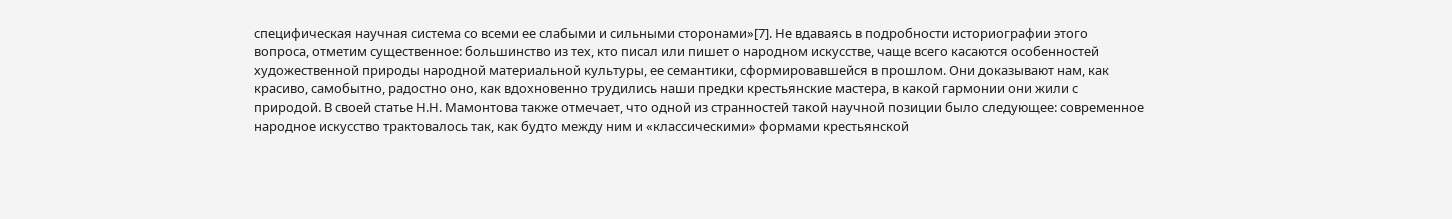специфическая научная система со всеми ее слабыми и сильными сторонами»[7]. Не вдаваясь в подробности историографии этого вопроса, отметим существенное: большинство из тех, кто писал или пишет о народном искусстве, чаще всего касаются особенностей художественной природы народной материальной культуры, ее семантики, сформировавшейся в прошлом. Они доказывают нам, как красиво, самобытно, радостно оно, как вдохновенно трудились наши предки крестьянские мастера, в какой гармонии они жили с природой. В своей статье Н.Н. Мамонтова также отмечает, что одной из странностей такой научной позиции было следующее: современное народное искусство трактовалось так, как будто между ним и «классическими» формами крестьянской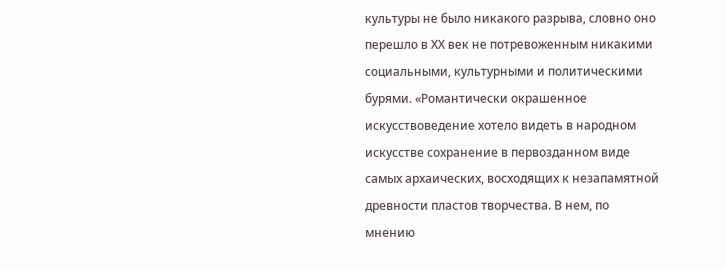культуры не было никакого разрыва, словно оно перешло в ХХ век не потревоженным никакими социальными, культурными и политическими бурями. «Романтически окрашенное искусствоведение хотело видеть в народном искусстве сохранение в первозданном виде самых архаических, восходящих к незапамятной древности пластов творчества. В нем, по мнению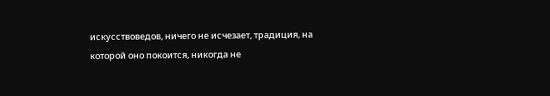искусствоведов, ничего не исчезает, традиция, на которой оно покоится, никогда не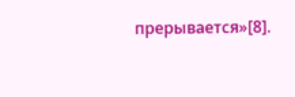прерывается»[8].